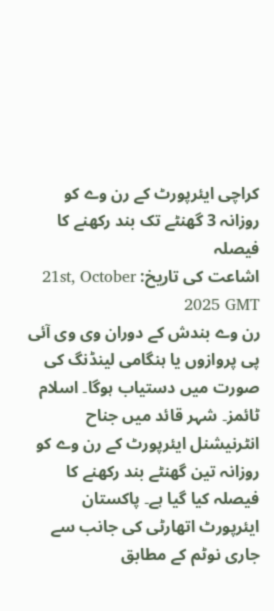کراچی ایئرپورٹ کے رن وے کو روزانہ 3 گھنٹے تک بند رکھنے کا فیصلہ
اشاعت کی تاریخ: 21st, October 2025 GMT
رن وے بندش کے دوران وی وی آئی پی پروازوں یا ہنگامی لینڈنگ کی صورت میں دستیاب ہوگا۔ اسلام ٹائمز۔ شہر قائد میں جناح انٹرنیشنل ایئرپورٹ کے رن وے کو روزانہ تین گھنٹے بند رکھنے کا فیصلہ کیا گیا ہے۔ پاکستان ایئرپورٹ اتھارٹی کی جانب سے جاری نوٹم کے مطابق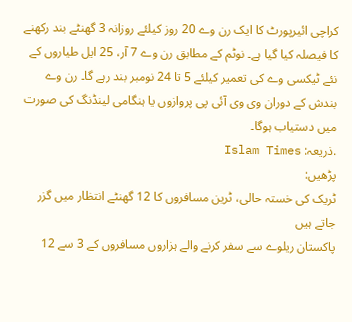کراچی ائیرپورٹ کا ایک رن وے 20 روز کیلئے روزانہ 3 گھنٹے بند رکھنے کا فیصلہ کیا گیا ہے۔ نوٹم کے مطابق رن وے 7 آر، 25 ایل طیاروں کے نئے ٹیکسی وے کی تعمیر کیلئے 5 تا 24 نومبر بند رہے گا۔ رن وے بندش کے دوران وی وی آئی پی پروازوں یا ہنگامی لینڈنگ کی صورت میں دستیاب ہوگا۔
.ذریعہ: Islam Times
پڑھیں:
ٹریک کی خستہ حالی، ٹرین مسافروں کا 12 گھنٹے انتظار میں گزر جاتے ہیں
پاکستان ریلوے سے سفر کرنے والے ہزاروں مسافروں کے 3 سے 12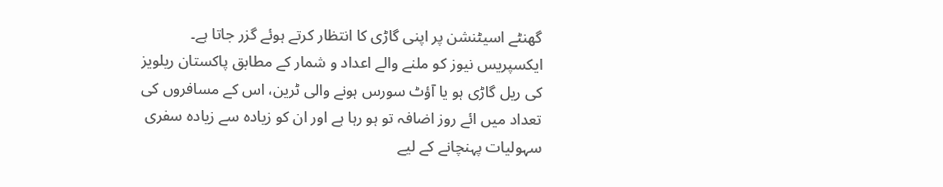گھنٹے اسیٹنشن پر اپنی گاڑی کا انتظار کرتے ہوئے گزر جاتا ہے۔
ایکسپریس نیوز کو ملنے والے اعداد و شمار کے مطابق پاکستان ریلویز کی ریل گاڑی ہو یا آؤٹ سورس ہونے والی ٹرین، اس کے مسافروں کی تعداد میں ائے روز اضافہ تو ہو رہا ہے اور ان کو زیادہ سے زیادہ سفری سہولیات پہنچانے کے لیے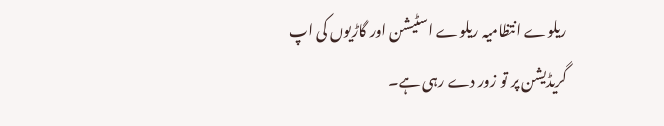ریلوے انتظامیہ ریلوے اسٹیشن اور گاڑیوں کی اپ گریڈیشن پر تو زور دے رہی ہے۔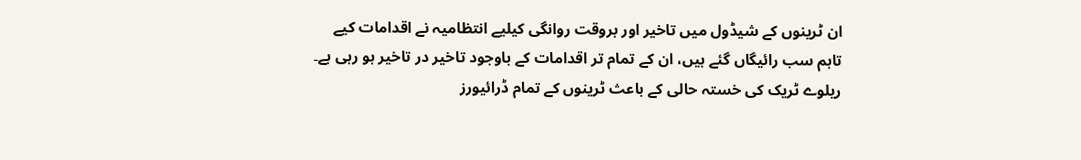ان ٹرینوں کے شیڈول میں تاخیر اور بروقت روانگی کیلیے انتظامیہ نے اقدامات کیے تاہم سب رائیگاں گئے ہیں، ان کے تمام تر اقدامات کے باوجود تاخیر در تاخیر ہو رہی ہے۔
ریلوے ٹریک کی خستہ حالی کے باعث ٹرینوں کے تمام ڈرائیورز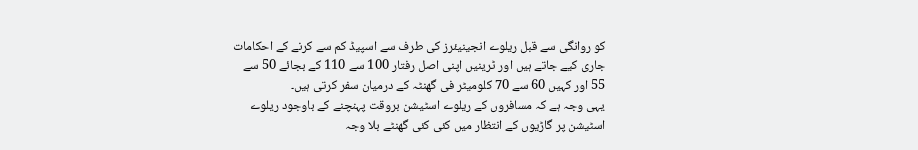کو روانگی سے قبل ریلوے انجینیئرز کی طرف سے اسپیڈ کم سے کرنے کے احکامات جاری کیے جاتے ہیں اور ٹرینیں اپنی اصل رفتار 100 سے 110 کے بجائے 50 سے 55 اور کہیں 60 سے 70 کلومیٹر فی گھنٹہ کے درمیان سفر کرتی ہیں۔
یہی وجہ ہے کہ مسافروں کے ریلوے اسٹیشن بروقت پہنچنے کے باوجود ریلوے اسٹیشن پر گاڑیوں کے انتظار میں کئی کئی گھنٹے بلا وجہ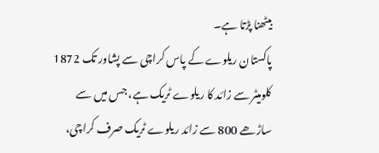بیٹھنا پڑتا ہے۔
پاکستان ریلوے کے پاس کراچی سے پشاور تک 1872 کلومیٹر سے زائد کا ریلوے ٹریک ہے، جس میں سے ساڑھے 800 سے زائد ریلوے ٹریک صرف کراچی،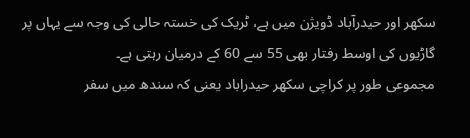سکھر اور حیدرآباد ڈویژن میں ہے، ٹریک کی خستہ حالی کی وجہ سے یہاں پر گاڑیوں کی اوسط رفتار بھی 55 سے 60 کے درمیان رہتی ہے۔
مجموعی طور پر کراچی سکھر حیدراباد یعنی کہ سندھ میں سفر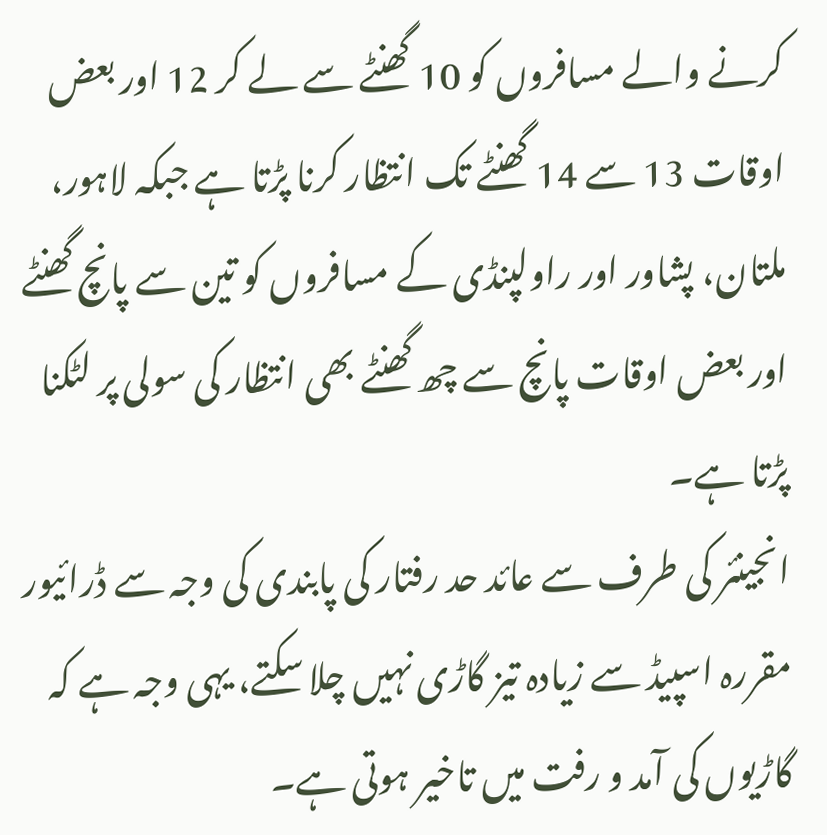کرنے والے مسافروں کو 10 گھنٹے سے لے کر 12 اور بعض اوقات 13 سے 14 گھنٹے تک انتظار کرنا پڑتا ہے جبکہ لاہور، ملتان، پشاور اور راولپنڈی کے مسافروں کو تین سے پانچ گھنٹے اور بعض اوقات پانچ سے چھ گھنٹے بھی انتظار کی سولی پر لٹکنا پڑتا ہے۔
انجینئر کی طرف سے عائد حد رفتار کی پابندی کی وجہ سے ڈرائیور مقررہ اسپیڈ سے زیادہ تیز گاڑی نہیں چلا سکتے، یہی وجہ ہے کہ گاڑیوں کی آمد و رفت میں تاخیر ہوتی ہے۔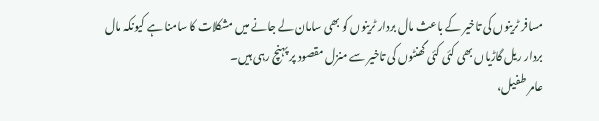مسافر ٹرینوں کی تاخیر کے باعث مال بردار ٹرینوں کو بھی سامان لے جانے میں مشکلات کا سامنا ہے کیونکہ مال بردار ریل گاڑیاں بھی کئی کئی گھنٹوں کی تاخیر سے منزل مقصود پر پہنچ رہی ہیں۔
عامر طفیل،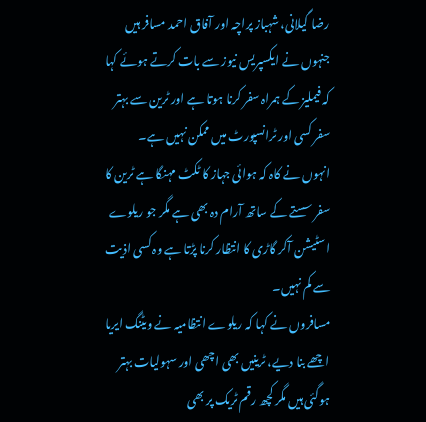رضا گیلانی، شہباز پراچہ اور آفاق احمد مسافر ہیں جنہوں نے ایکسپریس نیوز سے بات کرتے ہوئے کہا کہ فیملیز کے ہمراہ سفر کرنا ہوتا ہے اور ٹرین سے بہتر سفر کسی اور ٹرانسپورٹ میں ممکن نہیں ہے۔
انہوں نے کاہ کہ ہوائی جہاز کا ٹکٹ مہنگا ہے ٹرین کا سفر سستے کے ساتھ آرام دہ بھی ہے مگر جو ریلوے اسٹیشن آکر گاڑی کا انتظار کرنا پڑتا ہے وہ کسی اذیت سے کم نہیں۔
مسافروں نے کہا کہ ریلوے انتظامیہ نے ویٹنگ ایریا اچھے بنا دیے، ٹرینیں بھی اچھی اور سہولیات بہتر ہوگئی ہیں مگر کچھ رقم ٹریک پر بھی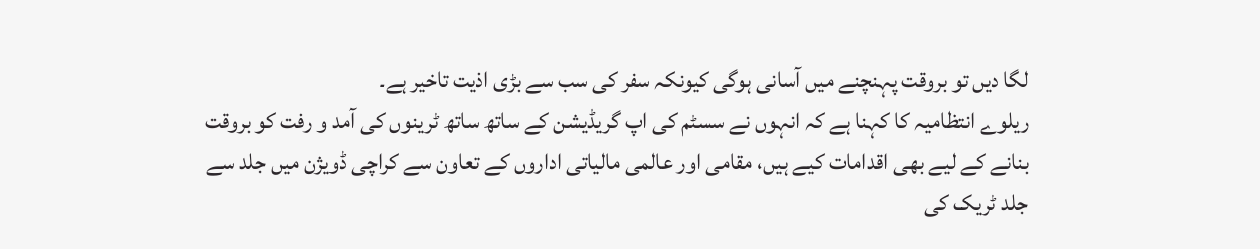لگا دیں تو بروقت پہنچنے میں آسانی ہوگی کیونکہ سفر کی سب سے بڑی اذیت تاخیر ہے۔
ریلوے انتظامیہ کا کہنا ہے کہ انہوں نے سسٹم کی اپ گریڈیشن کے ساتھ ساتھ ٹرینوں کی آمد و رفت کو بروقت بنانے کے لیے بھی اقدامات کیے ہیں، مقامی اور عالمی مالیاتی اداروں کے تعاون سے کراچی ڈویژن میں جلد سے جلد ٹریک کی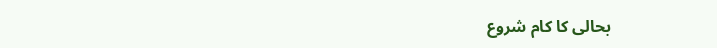بحالی کا کام شروع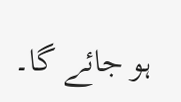ہو جائے گا۔